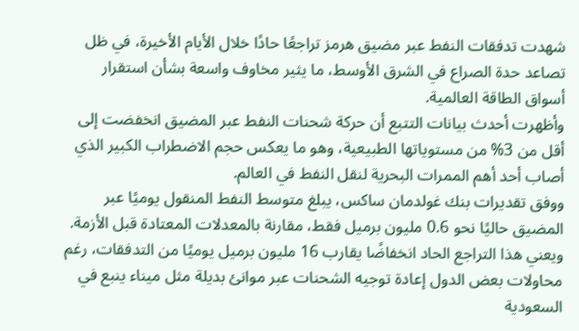شهدت تدفقات النفط عبر مضيق هرمز تراجعًا حادًا خلال الأيام الأخيرة، في ظل تصاعد حدة الصراع في الشرق الأوسط، ما يثير مخاوف واسعة بشأن استقرار أسواق الطاقة العالمية.
وأظهرت أحدث بيانات التتبع أن حركة شحنات النفط عبر المضيق انخفضت إلى أقل من 3% من مستوياتها الطبيعية، وهو ما يعكس حجم الاضطراب الكبير الذي أصاب أحد أهم الممرات البحرية لنقل النفط في العالم.
ووفق تقديرات بنك غولدمان ساكس، يبلغ متوسط النفط المنقول يوميًا عبر المضيق حاليًا نحو 0.6 مليون برميل فقط، مقارنة بالمعدلات المعتادة قبل الأزمة.
ويعني هذا التراجع الحاد انخفاضًا يقارب 16 مليون برميل يوميًا من التدفقات، رغم محاولات بعض الدول إعادة توجيه الشحنات عبر موانئ بديلة مثل ميناء ينبع في السعودية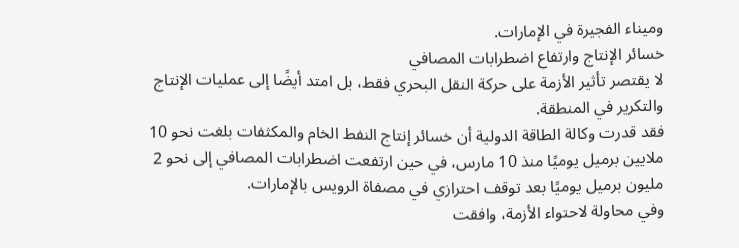وميناء الفجيرة في الإمارات.
خسائر الإنتاج وارتفاع اضطرابات المصافي
لا يقتصر تأثير الأزمة على حركة النقل البحري فقط، بل امتد أيضًا إلى عمليات الإنتاج والتكرير في المنطقة.
فقد قدرت وكالة الطاقة الدولية أن خسائر إنتاج النفط الخام والمكثفات بلغت نحو 10 ملايين برميل يوميًا منذ 10 مارس، في حين ارتفعت اضطرابات المصافي إلى نحو 2 مليون برميل يوميًا بعد توقف احترازي في مصفاة الرويس بالإمارات.
وفي محاولة لاحتواء الأزمة، وافقت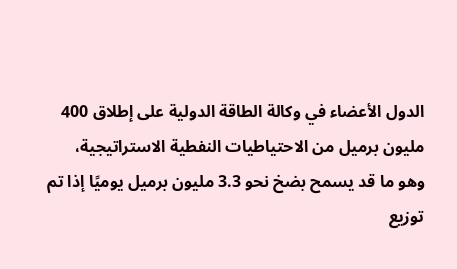الدول الأعضاء في وكالة الطاقة الدولية على إطلاق 400 مليون برميل من الاحتياطيات النفطية الاستراتيجية، وهو ما قد يسمح بضخ نحو 3.3 مليون برميل يوميًا إذا تم توزيع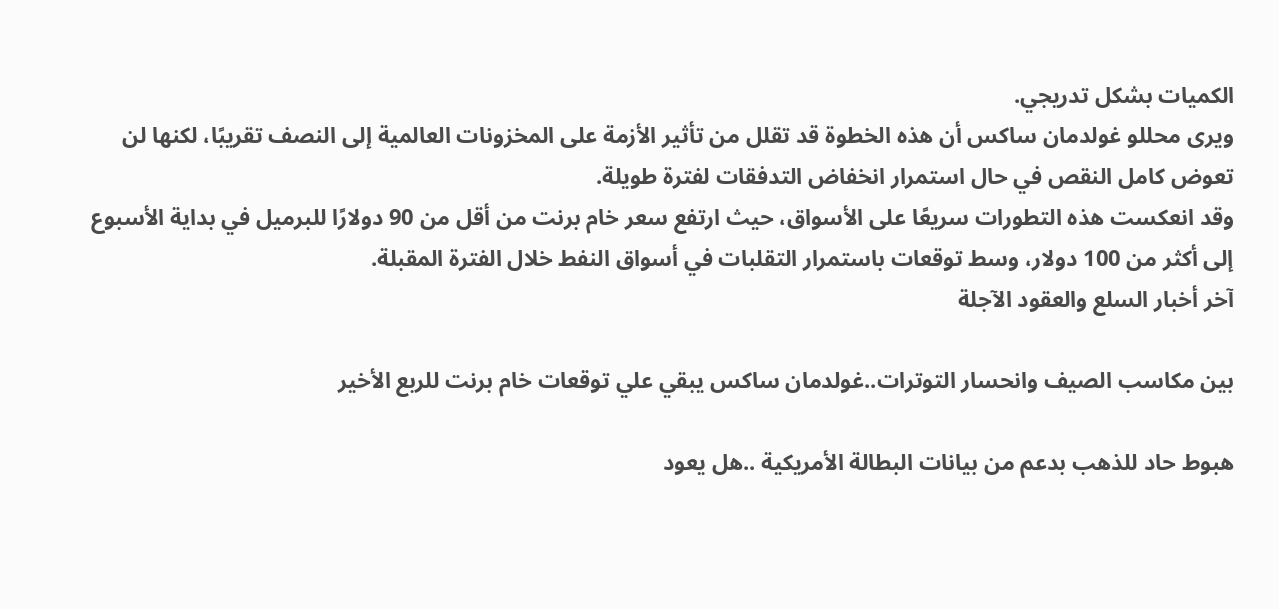الكميات بشكل تدريجي.
ويرى محللو غولدمان ساكس أن هذه الخطوة قد تقلل من تأثير الأزمة على المخزونات العالمية إلى النصف تقريبًا، لكنها لن تعوض كامل النقص في حال استمرار انخفاض التدفقات لفترة طويلة.
وقد انعكست هذه التطورات سريعًا على الأسواق، حيث ارتفع سعر خام برنت من أقل من 90 دولارًا للبرميل في بداية الأسبوع إلى أكثر من 100 دولار، وسط توقعات باستمرار التقلبات في أسواق النفط خلال الفترة المقبلة.
آخر أخبار السلع والعقود الآجلة

بين مكاسب الصيف وانحسار التوترات..غولدمان ساكس يبقي علي توقعات خام برنت للربع الأخير

هبوط حاد للذهب بدعم من بيانات البطالة الأمريكية ..هل يعود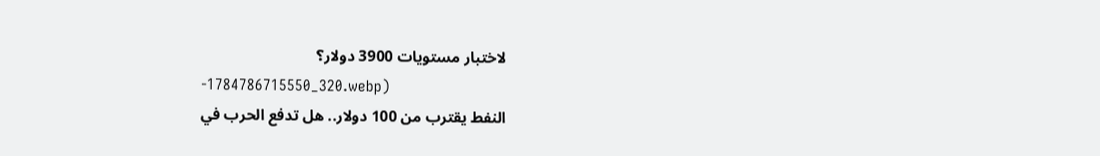لاختبار مستويات 3900 دولار؟
-1784786715550_320.webp)
النفط يقترب من 100 دولار.. هل تدفع الحرب في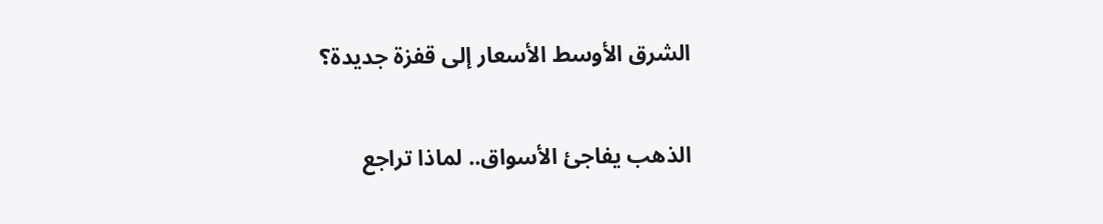الشرق الأوسط الأسعار إلى قفزة جديدة؟

الذهب يفاجئ الأسواق.. لماذا تراجع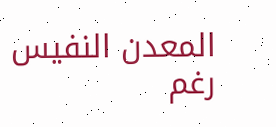المعدن النفيس رغم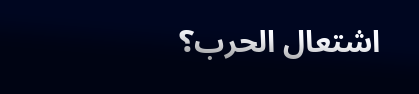اشتعال الحرب؟